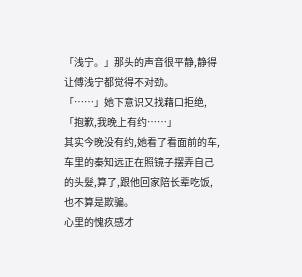「浅宁。」那头的声音很平静,静得让傅浅宁都觉得不对劲。
「……」她下意识又找藉口拒绝,「抱歉,我晚上有约……」
其实今晚没有约,她看了看面前的车,车里的秦知远正在照镜子摆弄自己的头髮,算了,跟他回家陪长辈吃饭,也不算是欺骗。
心里的愧疚感才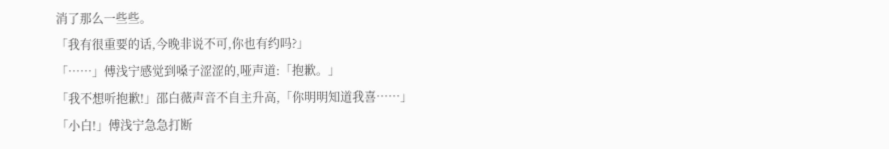消了那么一些些。
「我有很重要的话,今晚非说不可,你也有约吗?」
「……」傅浅宁感觉到嗓子涩涩的,哑声道:「抱歉。」
「我不想听抱歉!」邵白薇声音不自主升高,「你明明知道我喜……」
「小白!」傅浅宁急急打断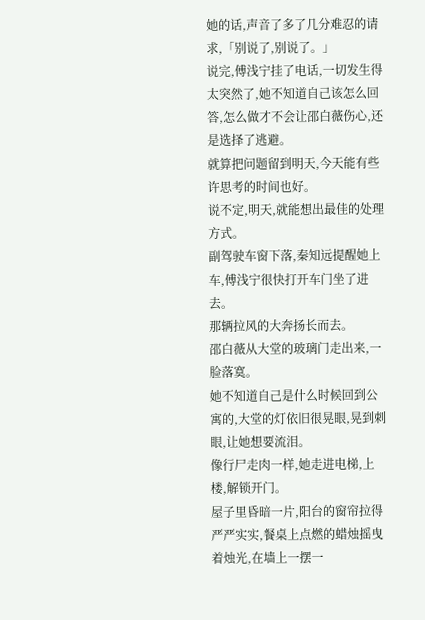她的话,声音了多了几分难忍的请求,「别说了,别说了。」
说完,傅浅宁挂了电话,一切发生得太突然了,她不知道自己该怎么回答,怎么做才不会让邵白薇伤心,还是选择了逃避。
就算把问题留到明天,今天能有些许思考的时间也好。
说不定,明天,就能想出最佳的处理方式。
副驾驶车窗下落,秦知远提醒她上车,傅浅宁很快打开车门坐了进去。
那辆拉风的大奔扬长而去。
邵白薇从大堂的玻璃门走出来,一脸落寞。
她不知道自己是什么时候回到公寓的,大堂的灯依旧很晃眼,晃到刺眼,让她想要流泪。
像行尸走肉一样,她走进电梯,上楼,解锁开门。
屋子里昏暗一片,阳台的窗帘拉得严严实实,餐桌上点燃的蜡烛摇曳着烛光,在墙上一摆一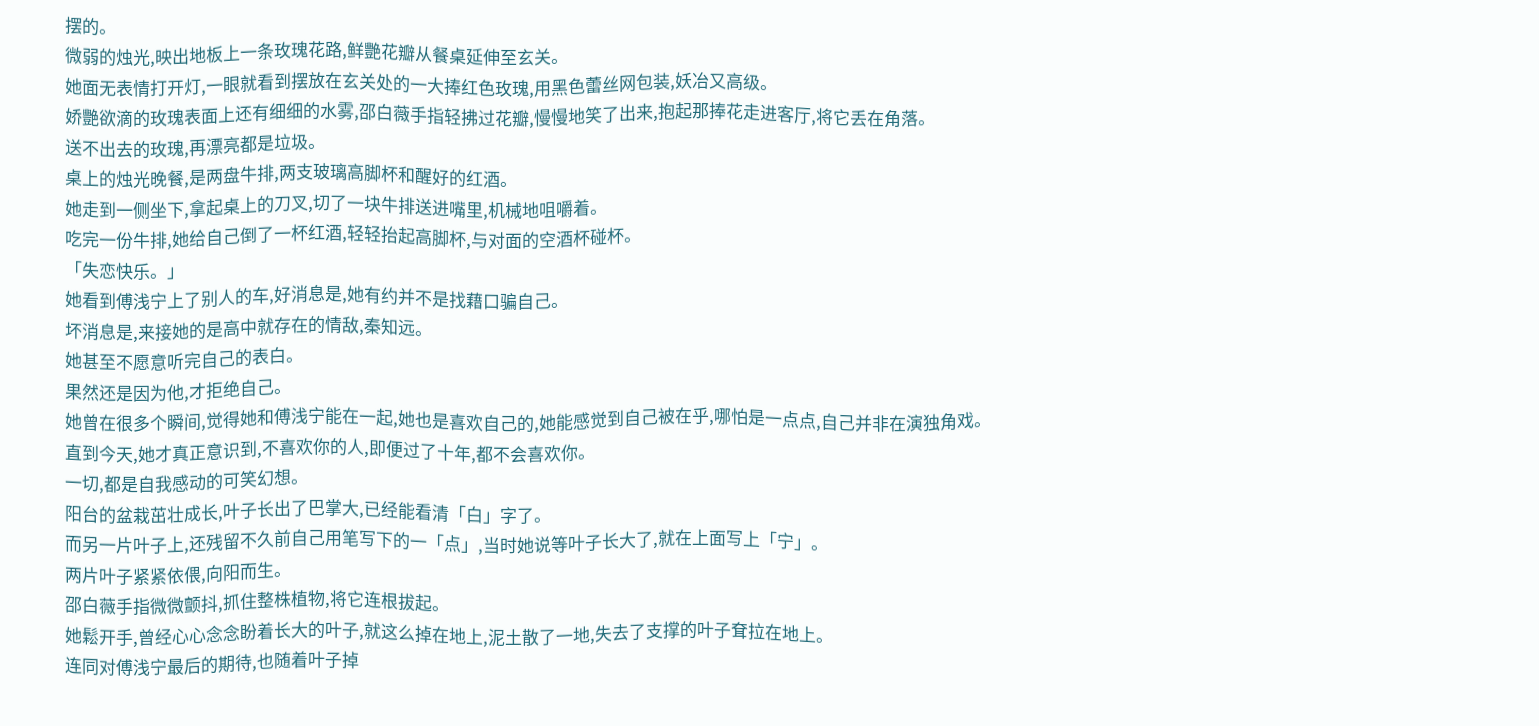摆的。
微弱的烛光,映出地板上一条玫瑰花路,鲜艷花瓣从餐桌延伸至玄关。
她面无表情打开灯,一眼就看到摆放在玄关处的一大捧红色玫瑰,用黑色蕾丝网包装,妖冶又高级。
娇艷欲滴的玫瑰表面上还有细细的水雾,邵白薇手指轻拂过花瓣,慢慢地笑了出来,抱起那捧花走进客厅,将它丢在角落。
送不出去的玫瑰,再漂亮都是垃圾。
桌上的烛光晚餐,是两盘牛排,两支玻璃高脚杯和醒好的红酒。
她走到一侧坐下,拿起桌上的刀叉,切了一块牛排送进嘴里,机械地咀嚼着。
吃完一份牛排,她给自己倒了一杯红酒,轻轻抬起高脚杯,与对面的空酒杯碰杯。
「失恋快乐。」
她看到傅浅宁上了别人的车,好消息是,她有约并不是找藉口骗自己。
坏消息是,来接她的是高中就存在的情敌,秦知远。
她甚至不愿意听完自己的表白。
果然还是因为他,才拒绝自己。
她曾在很多个瞬间,觉得她和傅浅宁能在一起,她也是喜欢自己的,她能感觉到自己被在乎,哪怕是一点点,自己并非在演独角戏。
直到今天,她才真正意识到,不喜欢你的人,即便过了十年,都不会喜欢你。
一切,都是自我感动的可笑幻想。
阳台的盆栽茁壮成长,叶子长出了巴掌大,已经能看清「白」字了。
而另一片叶子上,还残留不久前自己用笔写下的一「点」,当时她说等叶子长大了,就在上面写上「宁」。
两片叶子紧紧依偎,向阳而生。
邵白薇手指微微颤抖,抓住整株植物,将它连根拔起。
她鬆开手,曾经心心念念盼着长大的叶子,就这么掉在地上,泥土散了一地,失去了支撑的叶子耷拉在地上。
连同对傅浅宁最后的期待,也随着叶子掉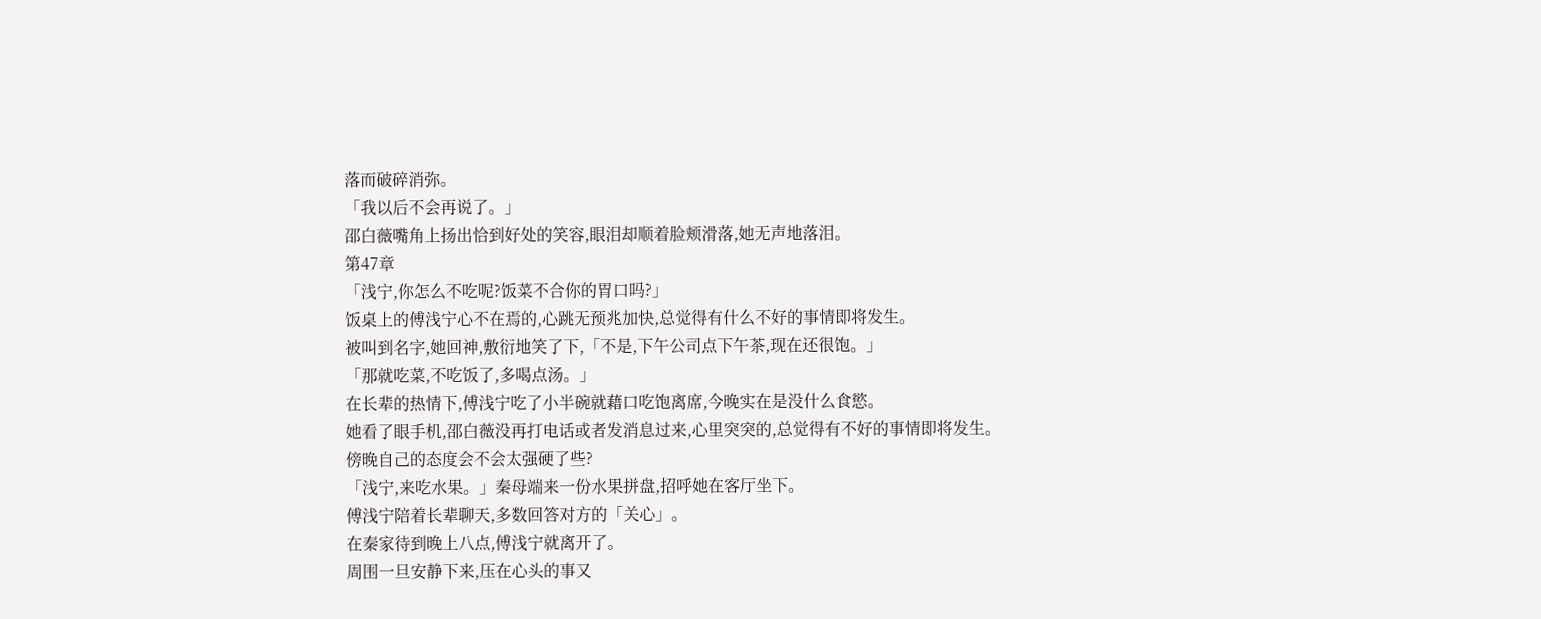落而破碎消弥。
「我以后不会再说了。」
邵白薇嘴角上扬出恰到好处的笑容,眼泪却顺着脸颊滑落,她无声地落泪。
第47章
「浅宁,你怎么不吃呢?饭菜不合你的胃口吗?」
饭桌上的傅浅宁心不在焉的,心跳无预兆加快,总觉得有什么不好的事情即将发生。
被叫到名字,她回神,敷衍地笑了下,「不是,下午公司点下午茶,现在还很饱。」
「那就吃菜,不吃饭了,多喝点汤。」
在长辈的热情下,傅浅宁吃了小半碗就藉口吃饱离席,今晚实在是没什么食慾。
她看了眼手机,邵白薇没再打电话或者发消息过来,心里突突的,总觉得有不好的事情即将发生。
傍晚自己的态度会不会太强硬了些?
「浅宁,来吃水果。」秦母端来一份水果拼盘,招呼她在客厅坐下。
傅浅宁陪着长辈聊天,多数回答对方的「关心」。
在秦家待到晚上八点,傅浅宁就离开了。
周围一旦安静下来,压在心头的事又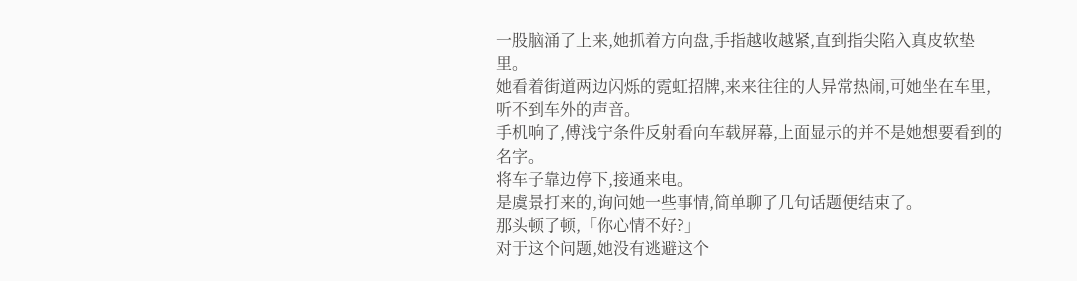一股脑涌了上来,她抓着方向盘,手指越收越紧,直到指尖陷入真皮软垫里。
她看着街道两边闪烁的霓虹招牌,来来往往的人异常热闹,可她坐在车里,听不到车外的声音。
手机响了,傅浅宁条件反射看向车载屏幕,上面显示的并不是她想要看到的名字。
将车子靠边停下,接通来电。
是虞景打来的,询问她一些事情,简单聊了几句话题便结束了。
那头顿了顿,「你心情不好?」
对于这个问题,她没有逃避这个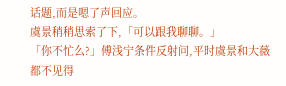话题,而是嗯了声回应。
虞景稍稍思索了下,「可以跟我聊聊。」
「你不忙么?」傅浅宁条件反射问,平时虞景和大薇都不见得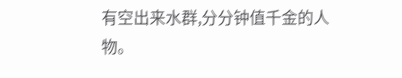有空出来水群,分分钟值千金的人物。